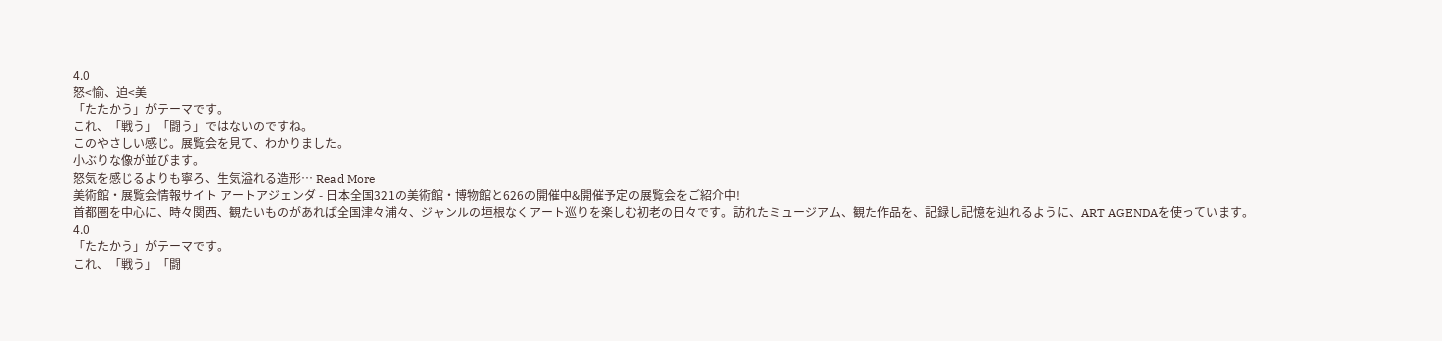4.0
怒<愉、迫<美
「たたかう」がテーマです。
これ、「戦う」「闘う」ではないのですね。
このやさしい感じ。展覧会を見て、わかりました。
小ぶりな像が並びます。
怒気を感じるよりも寧ろ、生気溢れる造形… Read More
美術館・展覧会情報サイト アートアジェンダ - 日本全国321の美術館・博物館と626の開催中&開催予定の展覧会をご紹介中!
首都圏を中心に、時々関西、観たいものがあれば全国津々浦々、ジャンルの垣根なくアート巡りを楽しむ初老の日々です。訪れたミュージアム、観た作品を、記録し記憶を辿れるように、ART AGENDAを使っています。
4.0
「たたかう」がテーマです。
これ、「戦う」「闘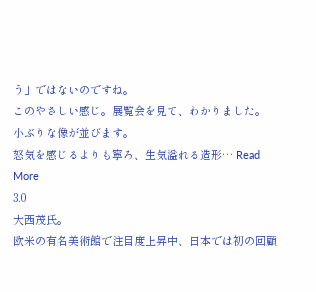う」ではないのですね。
このやさしい感じ。展覧会を見て、わかりました。
小ぶりな像が並びます。
怒気を感じるよりも寧ろ、生気溢れる造形… Read More
3.0
大西茂氏。
欧米の有名美術館で注目度上昇中、日本では初の回顧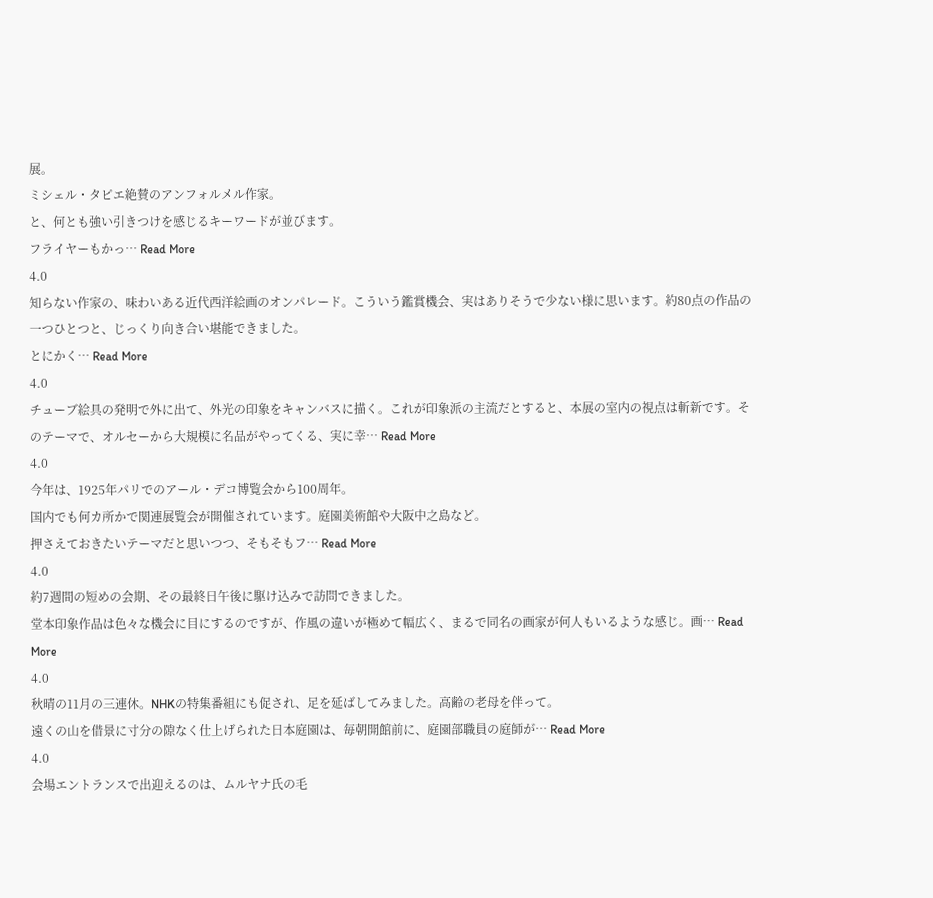展。
ミシェル・タピエ絶賛のアンフォルメル作家。
と、何とも強い引きつけを感じるキーワードが並びます。
フライヤーもかっ… Read More
4.0
知らない作家の、味わいある近代西洋絵画のオンパレード。こういう鑑賞機会、実はありそうで少ない様に思います。約80点の作品の一つひとつと、じっくり向き合い堪能できました。
とにかく… Read More
4.0
チューブ絵具の発明で外に出て、外光の印象をキャンバスに描く。これが印象派の主流だとすると、本展の室内の視点は斬新です。そのテーマで、オルセーから大規模に名品がやってくる、実に幸… Read More
4.0
今年は、1925年パリでのアール・デコ博覧会から100周年。
国内でも何カ所かで関連展覧会が開催されています。庭園美術館や大阪中之島など。
押さえておきたいテーマだと思いつつ、そもそもフ… Read More
4.0
約7週間の短めの会期、その最終日午後に駆け込みで訪問できました。
堂本印象作品は色々な機会に目にするのですが、作風の違いが極めて幅広く、まるで同名の画家が何人もいるような感じ。画… Read More
4.0
秋晴の11月の三連休。NHKの特集番組にも促され、足を延ばしてみました。高齢の老母を伴って。
遠くの山を借景に寸分の隙なく仕上げられた日本庭園は、毎朝開館前に、庭園部職員の庭師が… Read More
4.0
会場エントランスで出迎えるのは、ムルヤナ氏の毛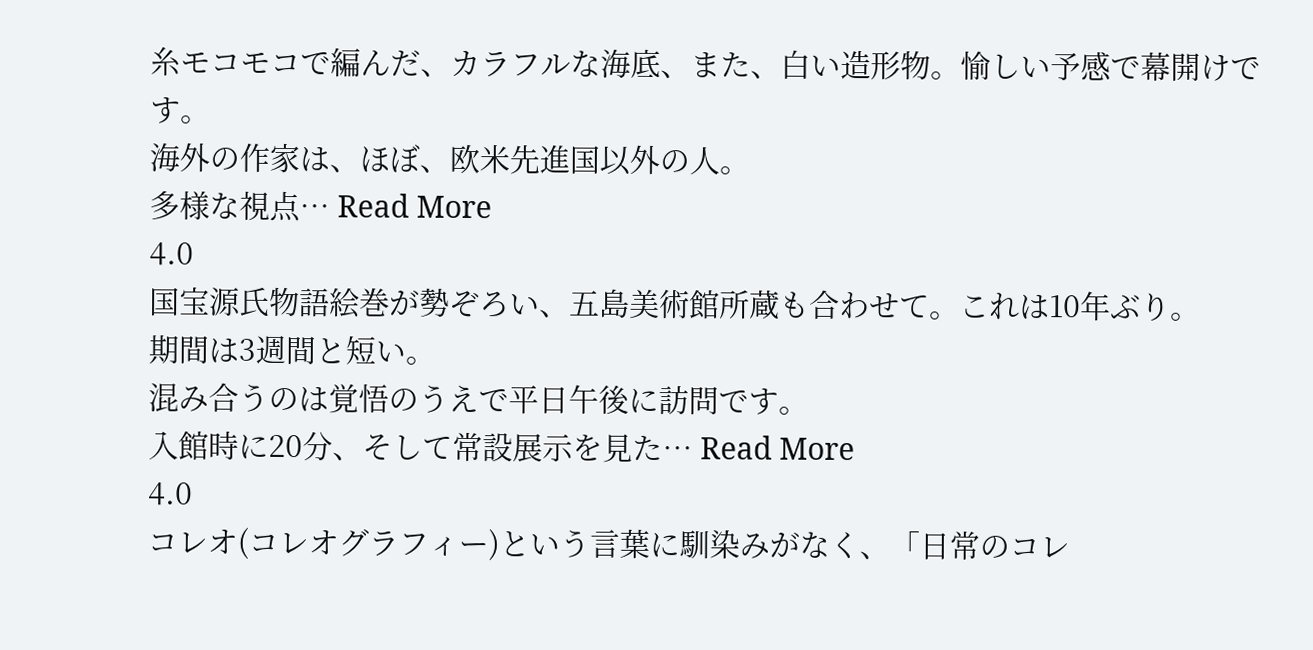糸モコモコで編んだ、カラフルな海底、また、白い造形物。愉しい予感で幕開けです。
海外の作家は、ほぼ、欧米先進国以外の人。
多様な視点… Read More
4.0
国宝源氏物語絵巻が勢ぞろい、五島美術館所蔵も合わせて。これは10年ぶり。
期間は3週間と短い。
混み合うのは覚悟のうえで平日午後に訪問です。
入館時に20分、そして常設展示を見た… Read More
4.0
コレオ(コレオグラフィー)という言葉に馴染みがなく、「日常のコレ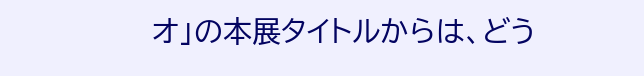オ」の本展タイトルからは、どう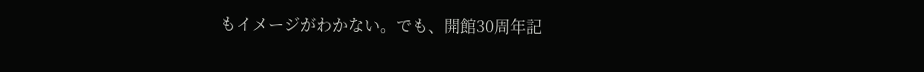もイメージがわかない。でも、開館30周年記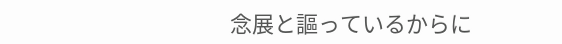念展と謳っているからに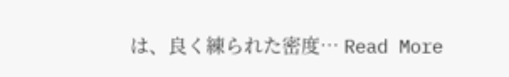は、良く練られた密度… Read More